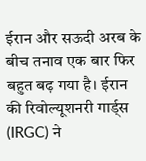ईरान और सऊदी अरब के बीच तनाव एक बार फिर बहुत बढ़ गया है। ईरान की रिवोल्यूशनरी गार्ड्स (IRGC) ने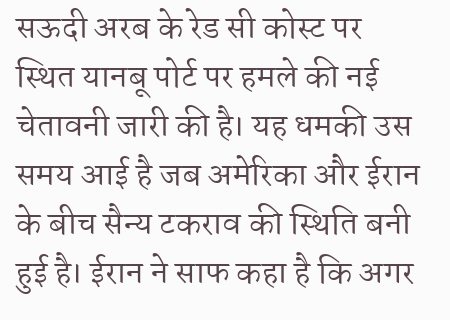सऊदी अरब के रेड सी कोस्ट पर स्थित यानबू पोर्ट पर हमले की नई चेतावनी जारी की है। यह धमकी उस समय आई है जब अमेरिका और ईरान के बीच सैन्य टकराव की स्थिति बनी हुई है। ईरान ने साफ कहा है कि अगर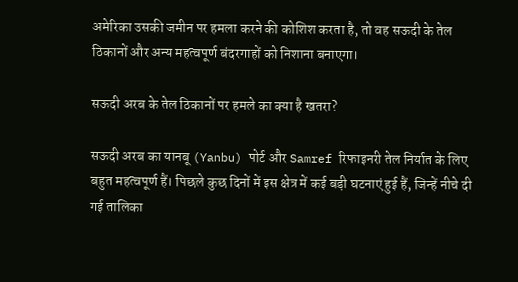अमेरिका उसकी जमीन पर हमला करने की कोशिश करता है, तो वह सऊदी के तेल ठिकानों और अन्य महत्वपूर्ण बंदरगाहों को निशाना बनाएगा।

सऊदी अरब के तेल ठिकानों पर हमले का क्या है खतरा?

सऊदी अरब का यानबू (Yanbu) पोर्ट और Samref रिफाइनरी तेल निर्यात के लिए बहुत महत्वपूर्ण हैं। पिछले कुछ दिनों में इस क्षेत्र में कई बड़ी घटनाएं हुई हैं, जिन्हें नीचे दी गई तालिका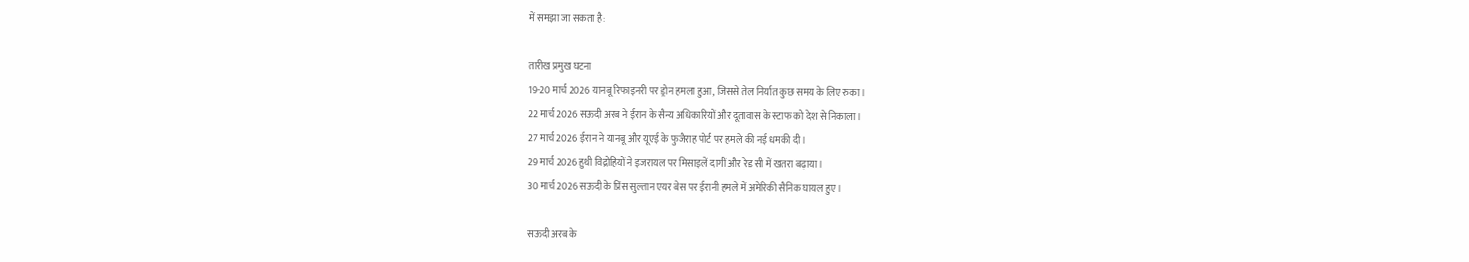में समझा जा सकता है:

तारीख प्रमुख घटना
19-20 मार्च 2026 यानबू रिफाइनरी पर ड्रोन हमला हुआ, जिससे तेल निर्यात कुछ समय के लिए रुका।
22 मार्च 2026 सऊदी अरब ने ईरान के सैन्य अधिकारियों और दूतावास के स्टाफ को देश से निकाला।
27 मार्च 2026 ईरान ने यानबू और यूएई के फुजैराह पोर्ट पर हमले की नई धमकी दी।
29 मार्च 2026 हुथी विद्रोहियों ने इजरायल पर मिसाइलें दागीं और रेड सी में खतरा बढ़ाया।
30 मार्च 2026 सऊदी के प्रिंस सुल्तान एयर बेस पर ईरानी हमले में अमेरिकी सैनिक घायल हुए।

सऊदी अरब के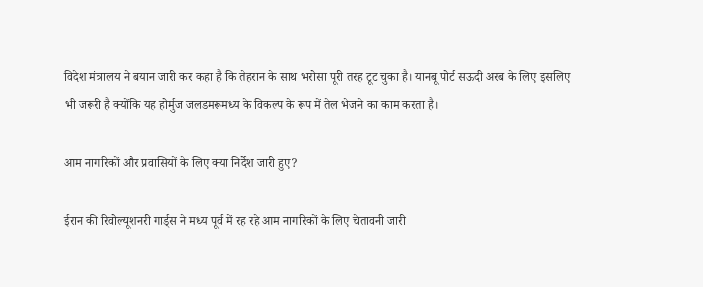विदेश मंत्रालय ने बयान जारी कर कहा है कि तेहरान के साथ भरोसा पूरी तरह टूट चुका है। यानबू पोर्ट सऊदी अरब के लिए इसलिए भी जरूरी है क्योंकि यह होर्मुज जलडमरूमध्य के विकल्प के रूप में तेल भेजने का काम करता है।

आम नागरिकों और प्रवासियों के लिए क्या निर्देश जारी हुए?

ईरान की रिवोल्यूशनरी गार्ड्स ने मध्य पूर्व में रह रहे आम नागरिकों के लिए चेतावनी जारी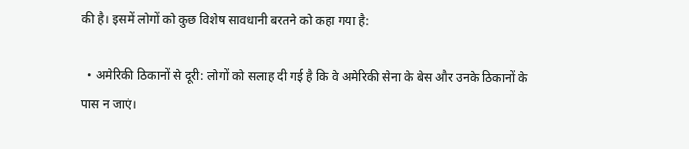की है। इसमें लोगों को कुछ विशेष सावधानी बरतने को कहा गया है:

  • अमेरिकी ठिकानों से दूरी: लोगों को सलाह दी गई है कि वे अमेरिकी सेना के बेस और उनके ठिकानों के पास न जाएं।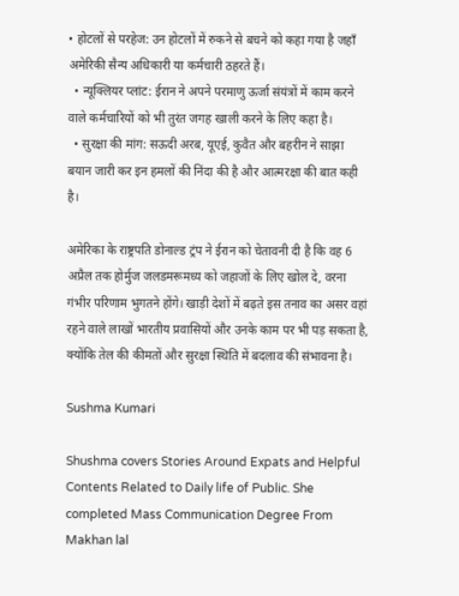• होटलों से परहेज: उन होटलों में रुकने से बचने को कहा गया है जहाँ अमेरिकी सैन्य अधिकारी या कर्मचारी ठहरते हैं।
  • न्यूक्लियर प्लांट: ईरान ने अपने परमाणु ऊर्जा संयंत्रों में काम करने वाले कर्मचारियों को भी तुरंत जगह खाली करने के लिए कहा है।
  • सुरक्षा की मांग: सऊदी अरब, यूएई, कुवैत और बहरीन ने साझा बयान जारी कर इन हमलों की निंदा की है और आत्मरक्षा की बात कही है।

अमेरिका के राष्ट्रपति डोनाल्ड ट्रंप ने ईरान को चेतावनी दी है कि वह 6 अप्रैल तक होर्मुज जलडमरूमध्य को जहाजों के लिए खोल दे, वरना गंभीर परिणाम भुगतने होंगे। खाड़ी देशों में बढ़ते इस तनाव का असर वहां रहने वाले लाखों भारतीय प्रवासियों और उनके काम पर भी पड़ सकता है, क्योंकि तेल की कीमतों और सुरक्षा स्थिति में बदलाव की संभावना है।

Sushma Kumari

Shushma covers Stories Around Expats and Helpful Contents Related to Daily life of Public. She completed Mass Communication Degree From Makhan lal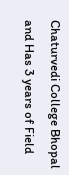Chaturvedi College Bhopal and Has 3 years of Field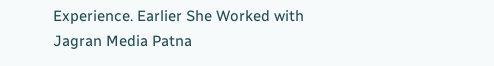Experience. Earlier She Worked with Jagran Media Patna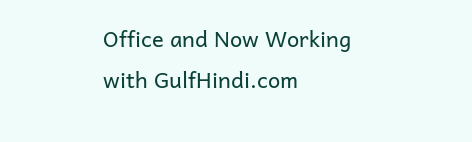Office and Now Working with GulfHindi.com